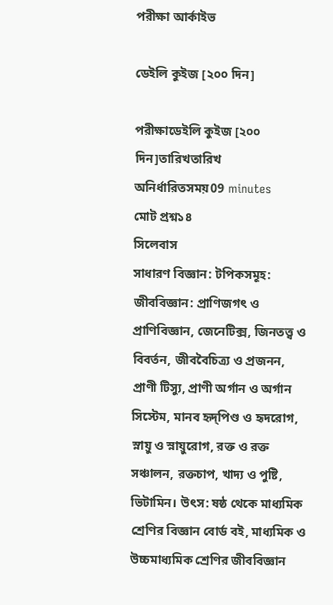পরীক্ষা আর্কাইভ

ডেইলি কুইজ [২০০ দিন]

পরীক্ষাডেইলি কুইজ [২০০ দিন]তারিখতারিখ অনির্ধারিতসময়09 minutes
মোট প্রশ্ন১৪
সিলেবাস
সাধারণ বিজ্ঞান: টপিকসমূহ: জীববিজ্ঞান: প্রাণিজগৎ ও প্রাণিবিজ্ঞান, জেনেটিক্স, জিনতত্ত্ব ও বিবর্তন, জীববৈচিত্র্য ও প্রজনন, প্রাণী টিস্যু, প্রাণী অর্গান ও অর্গান সিস্টেম, মানব হৃদ্পিণ্ড ও হৃদরোগ, স্নায়ু ও স্নায়ুরোগ, রক্ত ও রক্ত সঞ্চালন, রক্তচাপ, খাদ্য ও পুষ্টি, ভিটামিন। উৎস: ষষ্ঠ থেকে মাধ্যমিক শ্রেণির বিজ্ঞান বোর্ড বই, মাধ্যমিক ও উচ্চমাধ্যমিক শ্রেণির জীববিজ্ঞান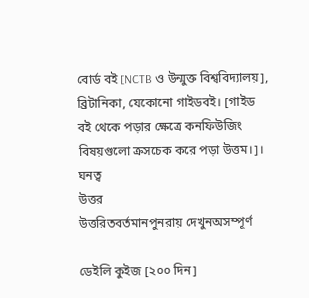বোর্ড বই [NCTB ও উন্মুক্ত বিশ্ববিদ্যালয়], ব্রিটানিকা, যেকোনো গাইডবই। [গাইড বই থেকে পড়ার ক্ষেত্রে কনফিউজিং বিষয়গুলো ক্রসচেক করে পড়া উত্তম।]।
ঘনত্ব
উত্তর
উত্তরিতবর্তমানপুনরায় দেখুনঅসম্পূর্ণ

ডেইলি কুইজ [২০০ দিন]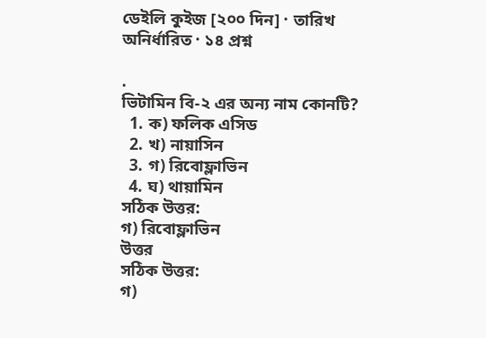ডেইলি কুইজ [২০০ দিন] · তারিখ অনির্ধারিত · ১৪ প্রশ্ন

.
ভিটামিন বি-২ এর অন্য নাম কোনটি?
  1. ক) ফলিক এসিড
  2. খ) নায়াসিন
  3. গ) রিবোফ্লাভিন
  4. ঘ) থায়ামিন
সঠিক উত্তর:
গ) রিবোফ্লাভিন
উত্তর
সঠিক উত্তর:
গ)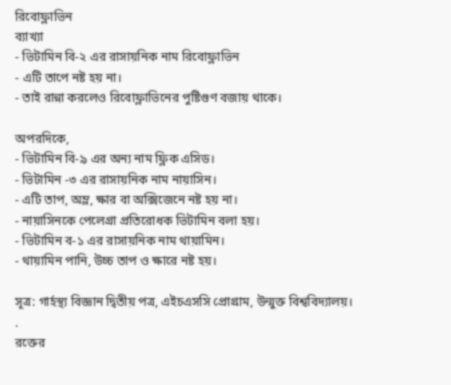রিবোফ্লাভিন
ব্যাখ্যা
- ভিটামিন বি-২ এর রাসায়নিক নাম রিবোফ্লাভিন
- এটি তাপে নষ্ট হয় না।
- তাই রান্না করলেও রিবোফ্লাভিনের পুষ্টিগুণ বজায় থাকে।

অপরদিকে,
- ভিটামিন বি-৯ এর অন্য নাম ফ্লিক এসিড।
- ভিটামিন -৩ এর রাসায়নিক নাম নায়াসিন।
- এটি তাপ, অম্ল, ক্ষার বা অক্সিজেনে নষ্ট হয় না।
- নায়াসিনকে পেলেগ্রা প্রতিরোধক ভিটামিন বলা হয়।
- ভিটামিন ব-১ এর রাসায়নিক নাম থায়ামিন।
- থায়ামিন পানি, উচ্চ তাপ ও ক্ষারে নষ্ট হয়।

সূত্র: গার্হস্থ্য বিজ্ঞান দ্বিতীয় পত্র, এইচএসসি প্রোগ্রাম, উন্মুক্ত বিশ্ববিদ্যালয়।
.
রক্তের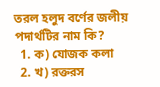তরল হলুদ বর্ণের জলীয় পদার্থটির নাম কি?
  1. ক) যোজক কলা
  2. খ) রক্তরস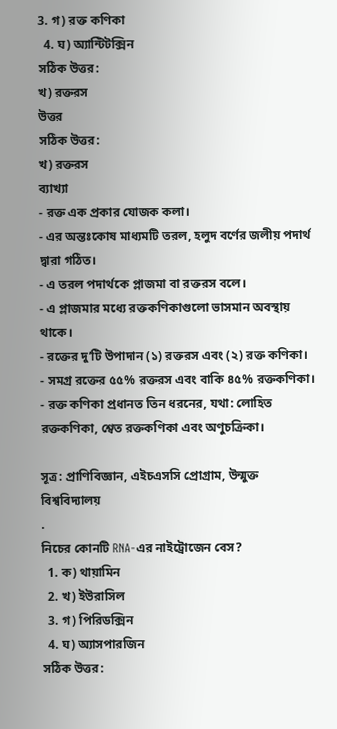3. গ) রক্ত কণিকা
  4. ঘ) অ্যান্টিটক্সিন
সঠিক উত্তর:
খ) রক্তরস
উত্তর
সঠিক উত্তর:
খ) রক্তরস
ব্যাখ্যা
- রক্ত এক প্রকার যোজক কলা।
- এর অন্তঃকোষ মাধ্যমটি তরল, হলুদ বর্ণের জলীয় পদার্থ দ্বারা গঠিত।
- এ তরল পদার্থকে প্লাজমা বা রক্তরস বলে।
- এ প্লাজমার মধ্যে রক্তকণিকাগুলো ভাসমান অবস্থায় থাকে।
- রক্তের দু’টি উপাদান (১) রক্তরস এবং (২) রক্ত কণিকা।
- সমগ্র রক্তের ৫৫% রক্তরস এবং বাকি ৪৫% রক্তকণিকা।
- রক্ত কণিকা প্রধানত তিন ধরনের, যথা: লোহিত রক্তকণিকা, শ্বেত রক্তকণিকা এবং অণুচক্রিকা।

সূত্র: প্রাণিবিজ্ঞান, এইচএসসি প্রোগ্রাম, উন্মুক্ত বিশ্ববিদ্যালয়
.
নিচের কোনটি RNA-এর নাইট্রোজেন বেস?
  1. ক) থায়ামিন
  2. খ) ইউরাসিল
  3. গ) পিরিডক্সিন
  4. ঘ) অ্যাসপারজিন
সঠিক উত্তর: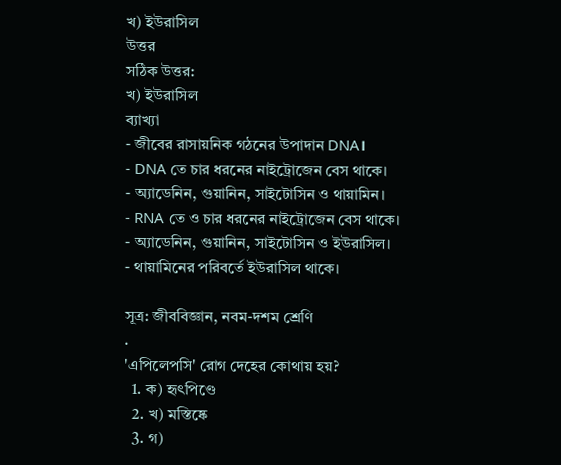খ) ইউরাসিল
উত্তর
সঠিক উত্তর:
খ) ইউরাসিল
ব্যাখ্যা
- জীবের রাসায়নিক গঠনের উপাদান DNA।
- DNA তে চার ধরনের নাইট্রোজেন বেস থাকে।
- অ্যাডেনিন, গুয়ানিন, সাইটোসিন ও থায়ামিন।
- RNA তে ও চার ধরনের নাইট্রোজেন বেস থাকে।
- অ্যাডেনিন, গুয়ানিন, সাইটোসিন ও ইউরাসিল।
- থায়ামিনের পরিবর্তে ইউরাসিল থাকে।

সূত্র: জীববিজ্ঞান, নবম-দশম শ্রেণি
.
'এপিলেপসি' রোগ দেহের কোথায় হয়?
  1. ক) হৃৎপিণ্ডে
  2. খ) মস্তিষ্কে
  3. গ)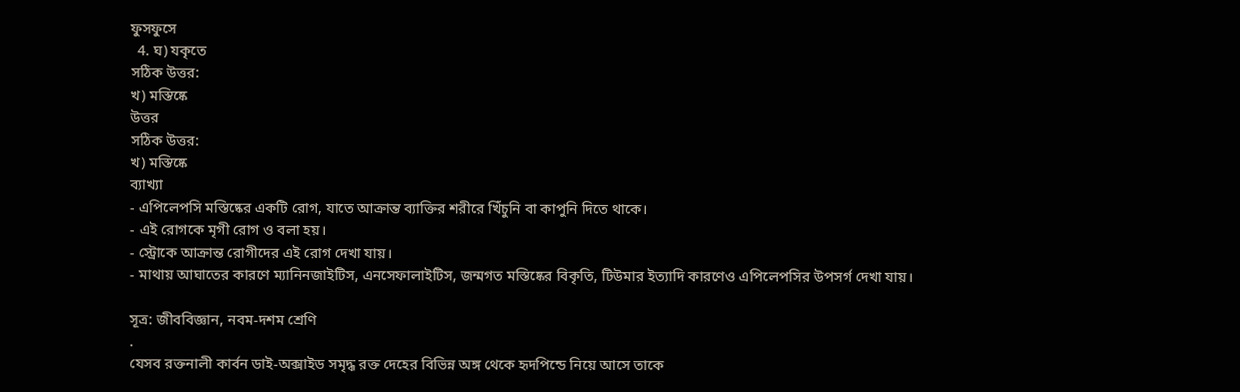ফুসফুসে
  4. ঘ) যকৃতে
সঠিক উত্তর:
খ) মস্তিষ্কে
উত্তর
সঠিক উত্তর:
খ) মস্তিষ্কে
ব্যাখ্যা
- এপিলেপসি মস্তিষ্কের একটি রোগ, যাতে আক্রান্ত ব্যাক্তির শরীরে খিঁচুনি বা কাপুনি দিতে থাকে।
- এই রোগকে মৃগী রোগ ও বলা হয়।
- স্ট্রোকে আক্রান্ত রোগীদের এই রোগ দেখা যায়।
- মাথায় আঘাতের কারণে ম্যানিনজাইটিস, এনসেফালাইটিস, জন্মগত মস্তিষ্কের বিকৃতি, টিউমার ইত্যাদি কারণেও এপিলেপসির উপসর্গ দেখা যায়।

সূত্র: জীববিজ্ঞান, নবম-দশম শ্রেণি
.
যেসব রক্তনালী কার্বন ডাই-অক্সাইড সমৃদ্ধ রক্ত দেহের বিভিন্ন অঙ্গ থেকে হৃদপিন্ডে নিয়ে আসে তাকে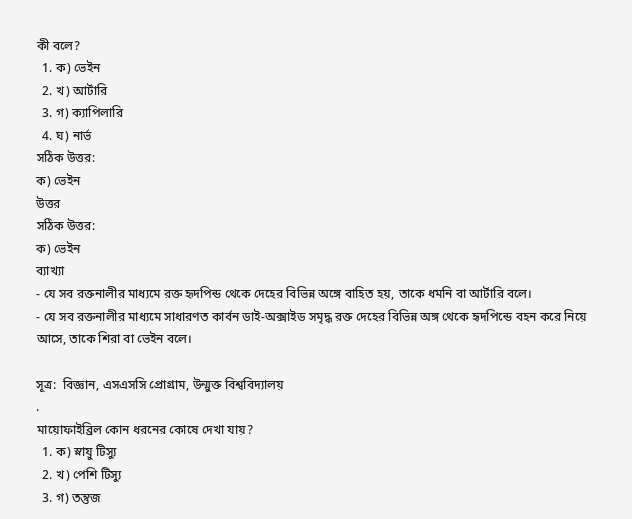কী বলে?
  1. ক) ভেইন
  2. খ) আর্টারি
  3. গ) ক্যাপিলারি
  4. ঘ) নার্ভ
সঠিক উত্তর:
ক) ভেইন
উত্তর
সঠিক উত্তর:
ক) ভেইন
ব্যাখ্যা
- যে সব রক্তনালীর মাধ্যমে রক্ত হৃদপিন্ড থেকে দেহের বিভিন্ন অঙ্গে বাহিত হয়, তাকে ধমনি বা আর্টারি বলে।
- যে সব রক্তনালীর মাধ্যমে সাধারণত কার্বন ডাই-অক্সাইড সমৃদ্ধ রক্ত দেহের বিভিন্ন অঙ্গ থেকে হৃদপিন্ডে বহন করে নিয়ে আসে, তাকে শিরা বা ভেইন বলে।

সূত্র:  বিজ্ঞান, এসএসসি প্রোগ্রাম, উন্মুক্ত বিশ্ববিদ্যালয়
.
মায়োফাইব্রিল কোন ধরনের কোষে দেখা যায়?
  1. ক) স্নায়ু টিস্যু
  2. খ) পেশি টিস্যু
  3. গ) তন্তুজ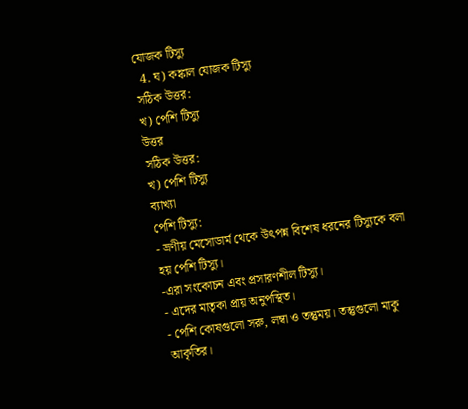যোজক টিস্যু
  4. ঘ) কঙ্কাল যোজক টিস্যু
সঠিক উত্তর:
খ) পেশি টিস্যু
উত্তর
সঠিক উত্তর:
খ) পেশি টিস্যু
ব্যাখ্যা
পেশি টিস্যু:
- ভ্রণীয় মেসোডার্ম থেকে উৎপন্ন বিশেষ ধরনের টিস্যুকে বলা হয় পেশি টিস্যু।
-এরা সংকোচন এবং প্রসারণশীল টিস্যু।
- এদের মাতৃকা প্রায় অনুপস্থিত।
- পেশি কোষগুলো সরু, লম্বা ও তন্তুময়। তন্তুগুলো মাকু আকৃতির।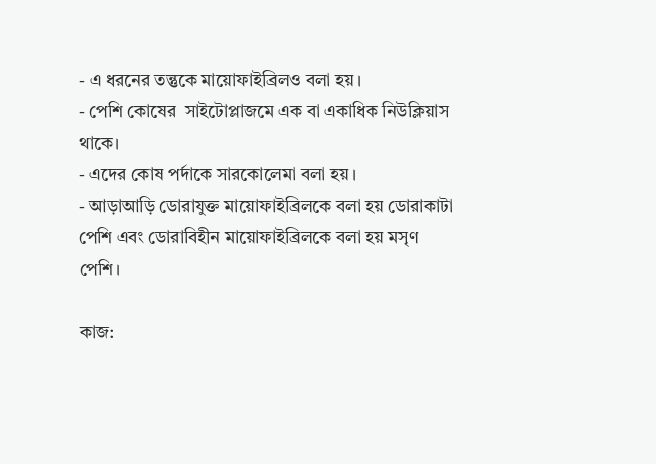- এ ধরনের তন্তুকে মায়োফাইব্রিলও বলা হয়।
- পেশি কোষের  সাইটোপ্লাজমে এক বা একাধিক নিউক্লিয়াস থাকে।
- এদের কোষ পর্দাকে সারকোলেমা বলা হয়।
- আড়াআড়ি ডোরাযুক্ত মায়োফাইব্রিলকে বলা হয় ডোরাকাটা পেশি এবং ডোরাবিহীন মায়োফাইব্রিলকে বলা হয় মসৃণ পেশি।

কাজ: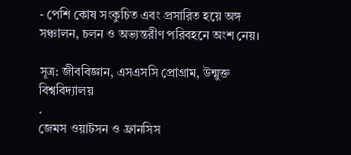- পেশি কোষ সংকুচিত এবং প্রসারিত হয়ে অঙ্গ সঞ্চালন, চলন ও অভ্যন্তরীণ পরিবহনে অংশ নেয়।

সূত্র: জীববিজ্ঞান, এসএসসি প্রোগ্রাম, উন্মুক্ত বিশ্ববিদ্যালয়
.
জেমস ওয়াটসন ও ফ্রানসিস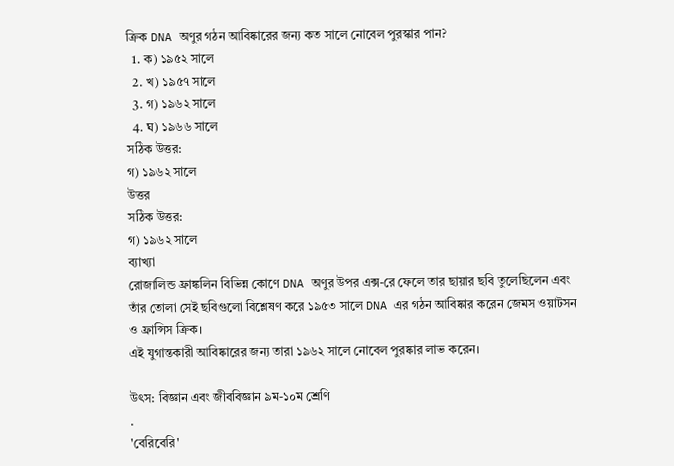ক্রিক DNA অণুর গঠন আবিষ্কারের জন্য কত সালে নোবেল পুরস্কার পান?
  1. ক) ১৯৫২ সালে
  2. খ) ১৯৫৭ সালে
  3. গ) ১৯৬২ সালে
  4. ঘ) ১৯৬৬ সালে
সঠিক উত্তর:
গ) ১৯৬২ সালে
উত্তর
সঠিক উত্তর:
গ) ১৯৬২ সালে
ব্যাখ্যা
রোজালিন্ড ফ্রাঙ্কলিন বিভিন্ন কোণে DNA অণুর উপর এক্স-রে ফেলে তার ছায়ার ছবি তুলেছিলেন এবং তাঁর তোলা সেই ছবিগুলো বিশ্লেষণ করে ১৯৫৩ সালে DNA এর গঠন আবিষ্কার করেন জেমস ওয়াটসন ও ফ্রান্সিস ক্রিক।
এই যুগান্তকারী আবিষ্কারের জন্য তারা ১৯৬২ সালে নোবেল পুরষ্কার লাভ করেন।

উৎস: বিজ্ঞান এবং জীববিজ্ঞান ৯ম-১০ম শ্রেণি
.
'বেরিবেরি'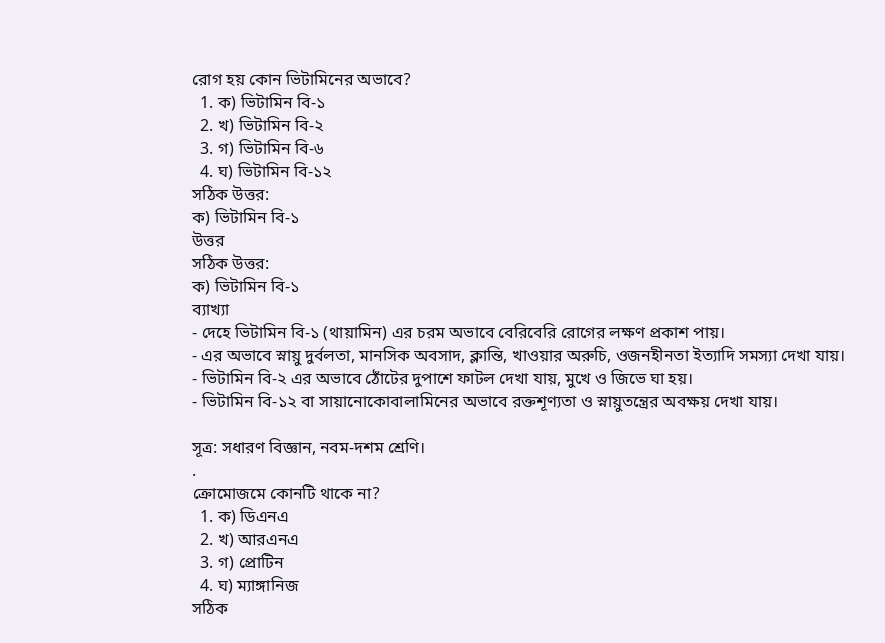রোগ হয় কোন ভিটামিনের অভাবে?
  1. ক) ভিটামিন বি-১
  2. খ) ভিটামিন বি-২
  3. গ) ভিটামিন বি-৬
  4. ঘ) ভিটামিন বি-১২
সঠিক উত্তর:
ক) ভিটামিন বি-১
উত্তর
সঠিক উত্তর:
ক) ভিটামিন বি-১
ব্যাখ্যা
- দেহে ভিটামিন বি-১ (থায়ামিন) এর চরম অভাবে বেরিবেরি রোগের লক্ষণ প্রকাশ পায়।
- এর অভাবে স্নায়ু দুর্বলতা, মানসিক অবসাদ, ক্লান্তি, খাওয়ার অরুচি, ওজনহীনতা ইত্যাদি সমস্যা দেখা যায়।
- ভিটামিন বি-২ এর অভাবে ঠোঁটের দুপাশে ফাটল দেখা যায়, মুখে ও জিভে ঘা হয়।
- ভিটামিন বি-১২ বা সায়ানোকোবালামিনের অভাবে রক্তশূণ্যতা ও স্নায়ুতন্ত্রের অবক্ষয় দেখা যায়।

সূত্র: সধারণ বিজ্ঞান, নবম-দশম শ্রেণি।
.
ক্রোমোজমে কোনটি থাকে না?
  1. ক) ডিএনএ
  2. খ) আরএনএ
  3. গ) প্রোটিন
  4. ঘ) ম্যাঙ্গানিজ
সঠিক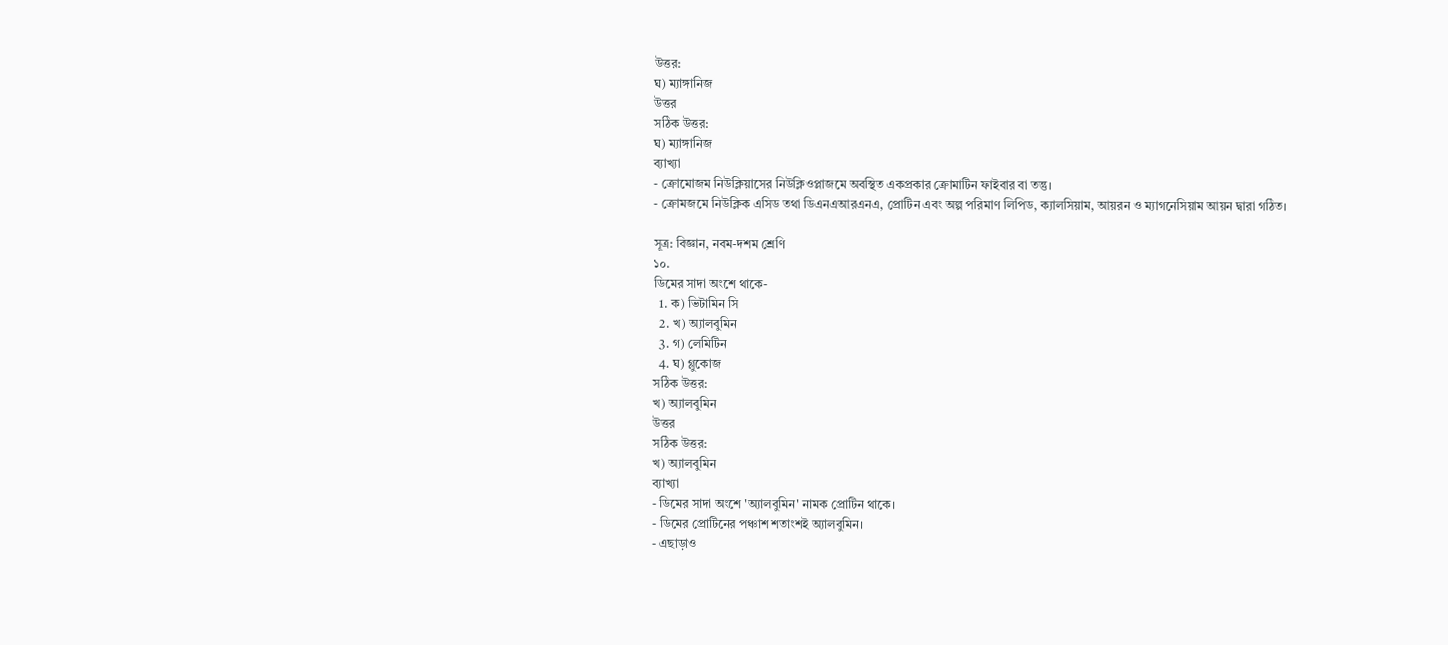উত্তর:
ঘ) ম্যাঙ্গানিজ
উত্তর
সঠিক উত্তর:
ঘ) ম্যাঙ্গানিজ
ব্যাখ্যা
- ক্রোমোজম নিউক্লিয়াসের নিউক্লিওপ্লাজমে অবস্থিত একপ্রকার ক্রোমাটিন ফাইবার বা তন্তু।
- ক্রোমজমে নিউক্লিক এসিড তথা ডিএনএআরএনএ, প্রোটিন এবং অল্প পরিমাণ লিপিড, ক্যালসিয়াম, আয়রন ও ম্যাগনেসিয়াম আয়ন দ্বারা গঠিত।

সূত্র: বিজ্ঞান, নবম-দশম শ্রেণি
১০.
ডিমের সাদা অংশে থাকে-
  1. ক) ভিটামিন সি
  2. খ) অ্যালবুমিন
  3. গ) লেমিটিন
  4. ঘ) গ্লুকোজ
সঠিক উত্তর:
খ) অ্যালবুমিন
উত্তর
সঠিক উত্তর:
খ) অ্যালবুমিন
ব্যাখ্যা
- ডিমের সাদা অংশে 'অ্যালবুমিন' নামক প্রোটিন থাকে।
- ডিমের প্রোটিনের পঞ্চাশ শতাংশই অ্যালবুমিন।
- এছাড়াও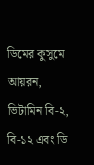ডিমের কুসুমে আয়রন, ভিটামিন বি-২, বি-১২ এবং ডি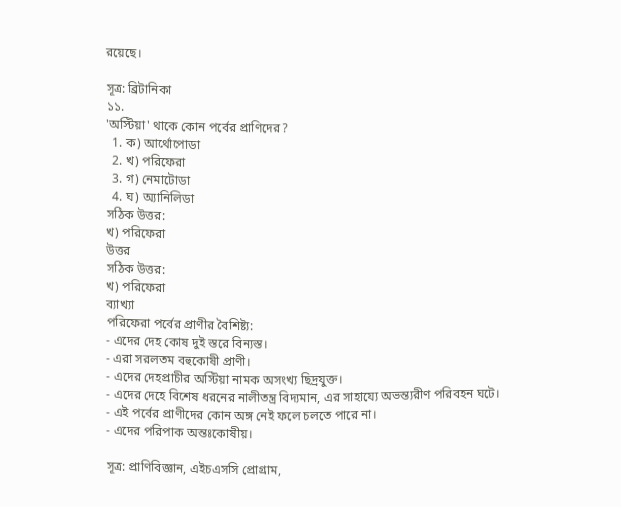রয়েছে।

সূত্র: ব্রিটানিকা
১১.
'অস্টিয়া' থাকে কোন পর্বের প্রাণিদের?
  1. ক) আর্থোপোডা
  2. খ) পরিফেরা
  3. গ) নেমাটোডা
  4. ঘ) অ্যানিলিডা
সঠিক উত্তর:
খ) পরিফেরা
উত্তর
সঠিক উত্তর:
খ) পরিফেরা
ব্যাখ্যা
পরিফেরা পর্বের প্রাণীর বৈশিষ্ট্য:
- এদের দেহ কোষ দুই স্তরে বিন্যস্ত।
- এরা সরলতম বহুকোষী প্রাণী।
- এদের দেহপ্রাচীর অস্টিয়া নামক অসংখ্য ছিদ্রযুক্ত।
- এদের দেহে বিশেষ ধরনের নালীতন্ত্র বিদ্যমান, এর সাহায্যে অভন্ত্যরীণ পরিবহন ঘটে।
- এই পর্বের প্রাণীদের কোন অঙ্গ নেই ফলে চলতে পারে না।
- এদের পরিপাক অন্তঃকোষীয়।

সূত্র: প্রাণিবিজ্ঞান, এইচএসসি প্রোগ্রাম,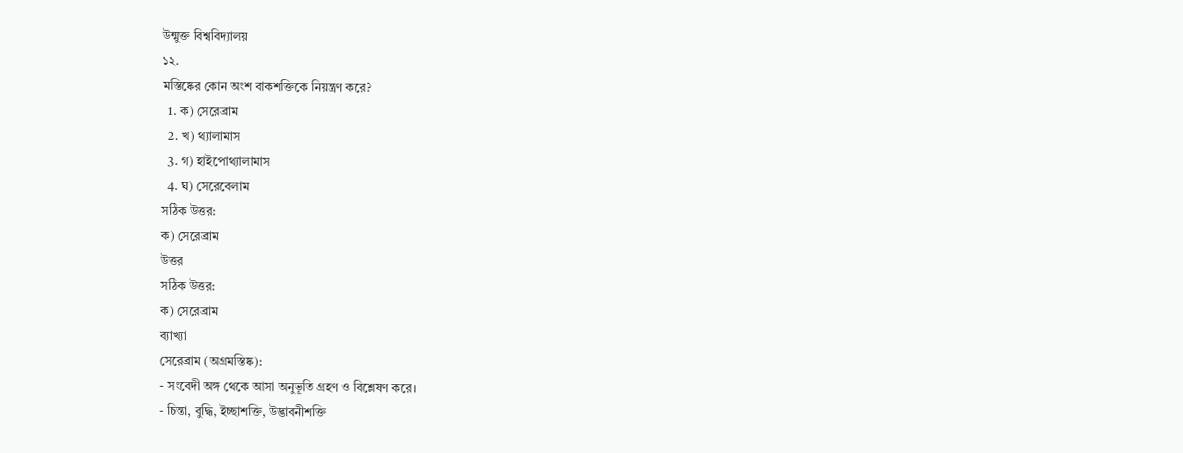উন্মুক্ত বিশ্ববিদ্যালয়
১২.
মস্তিষ্কের কোন অংশ বাকশক্তিকে নিয়ন্ত্রণ করে?
  1. ক) সেরেব্রাম
  2. খ) থ্যালামাস
  3. গ) হাইপোথ্যালামাস
  4. ঘ) সেরেবেলাম
সঠিক উত্তর:
ক) সেরেব্রাম
উত্তর
সঠিক উত্তর:
ক) সেরেব্রাম
ব্যাখ্যা
সেরেব্রাম (অগ্রমস্তিষ্ক):
- সংবেদী অঙ্গ থেকে আসা অনুভূতি গ্রহণ ও বিশ্লেষণ করে।
- চিন্তা, বুদ্ধি, ইচ্ছাশক্তি, উদ্ভাবনীশক্তি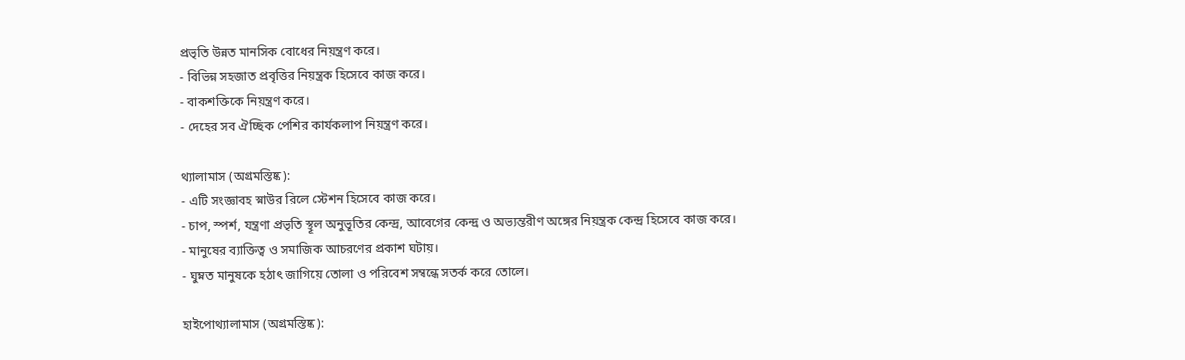প্রভৃতি উন্নত মানসিক বোধের নিয়ন্ত্রণ করে।
- বিভিন্ন সহজাত প্রবৃত্তির নিয়ন্ত্রক হিসেবে কাজ করে।
- বাকশক্তিকে নিয়ন্ত্রণ করে।
- দেহের সব ঐচ্ছিক পেশির কার্যকলাপ নিয়ন্ত্রণ করে।

থ্যালামাস (অগ্রমস্তিষ্ক):
- এটি সংজ্ঞাবহ স্নাউর রিলে স্টেশন হিসেবে কাজ করে।
- চাপ, স্পর্শ, যন্ত্রণা প্রভৃতি স্থূল অনুভূতির কেন্দ্র, আবেগের কেন্দ্র ও অভ্যন্তরীণ অঙ্গের নিয়ন্ত্রক কেন্দ্র হিসেবে কাজ করে।
- মানুষের ব্যাক্তিত্ব ও সমাজিক আচরণের প্রকাশ ঘটায়।
- ঘুম্নত মানুষকে হঠাৎ জাগিয়ে তোলা ও পরিবেশ সম্বন্ধে সতর্ক করে তোলে।

হাইপোথ্যালামাস (অগ্রমস্তিষ্ক):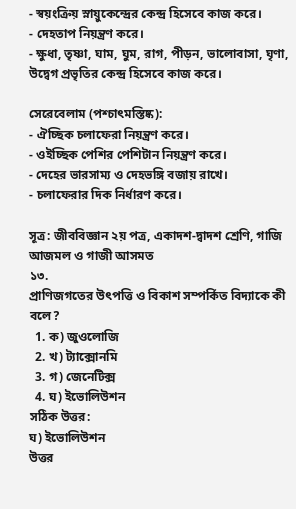- স্বয়ংক্রিয় স্নায়ুকেন্দ্রের কেন্দ্র হিসেবে কাজ করে।
- দেহতাপ নিয়ন্ত্রণ করে।
- ক্ষুধা, তৃষ্ণা, ঘাম, ঘুম, রাগ, পীড়ন, ভালোবাসা, ঘৃণা, উদ্বেগ প্রভৃতির কেন্দ্র হিসেবে কাজ করে।

সেরেবেলাম (পশ্চাৎমস্তিষ্ক):
- ঐচ্ছিক চলাফেরা নিয়ন্ত্রণ করে।
- ওইচ্ছিক পেশির পেশিটান নিয়ন্ত্রণ করে।
- দেহের ভারসাম্য ও দেহভঙ্গি বজায় রাখে।
- চলাফেরার দিক নির্ধারণ করে।

সূত্র: জীববিজ্ঞান ২য় পত্র, একাদশ-দ্বাদশ শ্রেণি, গাজি আজমল ও গাজী আসমত
১৩.
প্রাণিজগতের উৎপত্তি ও বিকাশ সম্পর্কিত বিদ্যাকে কী বলে?
  1. ক) জুওলোজি
  2. খ) ট্যাক্সোনমি
  3. গ) জেনেটিক্স
  4. ঘ) ইভোলিউশন
সঠিক উত্তর:
ঘ) ইভোলিউশন
উত্তর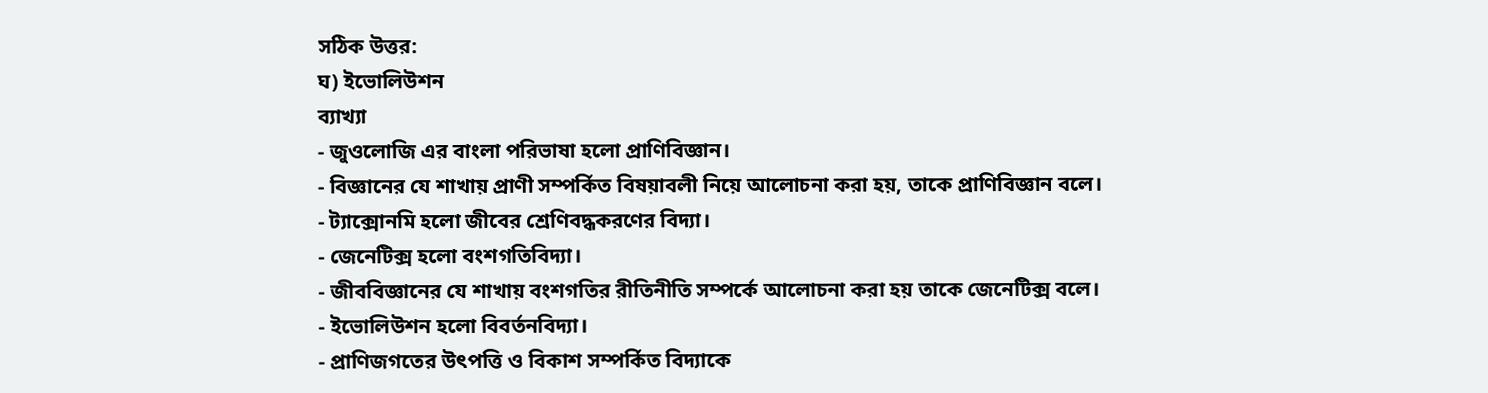সঠিক উত্তর:
ঘ) ইভোলিউশন
ব্যাখ্যা
- জুওলোজি এর বাংলা পরিভাষা হলো প্রাণিবিজ্ঞান।
- বিজ্ঞানের যে শাখায় প্রাণী সম্পর্কিত বিষয়াবলী নিয়ে আলোচনা করা হয়, তাকে প্রাণিবিজ্ঞান বলে।
- ট্যাক্সোনমি হলো জীবের শ্রেণিবদ্ধকরণের বিদ্যা।
- জেনেটিক্স হলো বংশগতিবিদ্যা।
- জীববিজ্ঞানের যে শাখায় বংশগতির রীতিনীতি সম্পর্কে আলোচনা করা হয় তাকে জেনেটিক্স বলে।
- ইভোলিউশন হলো বিবর্তনবিদ্যা।
- প্রাণিজগতের উৎপত্তি ও বিকাশ সম্পর্কিত বিদ্যাকে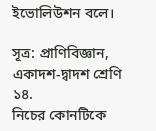ইভোলিউশন বলে।

সূত্র: প্রাণিবিজ্ঞান, একাদশ-দ্বাদশ শ্রেণি
১৪.
নিচের কোনটিকে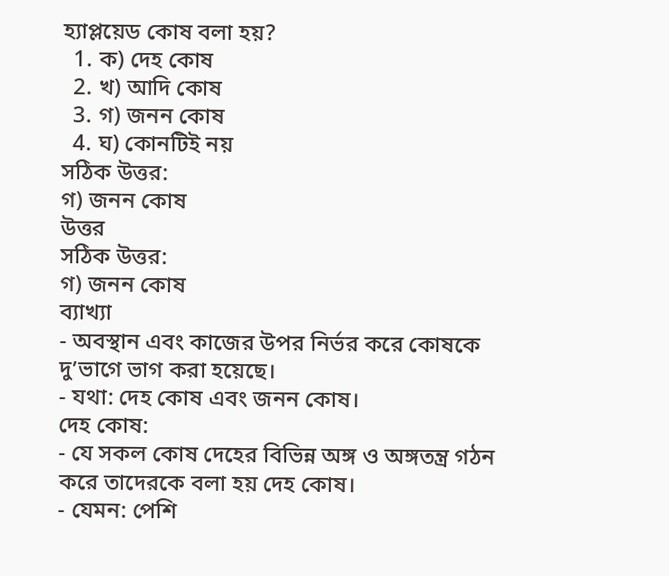হ্যাপ্লয়েড কোষ বলা হয়?
  1. ক) দেহ কোষ
  2. খ) আদি কোষ
  3. গ) জনন কোষ
  4. ঘ) কোনটিই নয়
সঠিক উত্তর:
গ) জনন কোষ
উত্তর
সঠিক উত্তর:
গ) জনন কোষ
ব্যাখ্যা
- অবস্থান এবং কাজের উপর নির্ভর করে কোষকে দু’ভাগে ভাগ করা হয়েছে।
- যথা: দেহ কোষ এবং জনন কোষ।
দেহ কোষ:
- যে সকল কোষ দেহের বিভিন্ন অঙ্গ ও অঙ্গতন্ত্র গঠন করে তাদেরকে বলা হয় দেহ কোষ।
- যেমন: পেশি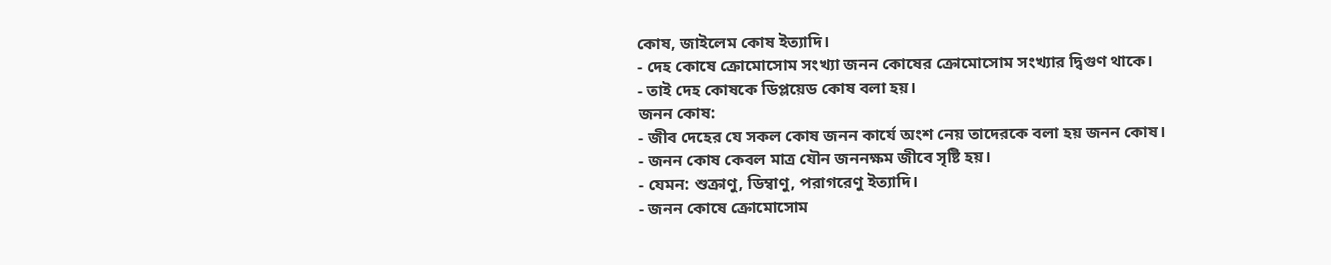কোষ, জাইলেম কোষ ইত্যাদি।
- দেহ কোষে ক্রোমোসোম সংখ্যা জনন কোষের ক্রোমোসোম সংখ্যার দ্বিগুণ থাকে।
- তাই দেহ কোষকে ডিপ্লয়েড কোষ বলা হয়।
জনন কোষ:
- জীব দেহের যে সকল কোষ জনন কার্যে অংশ নেয় তাদেরকে বলা হয় জনন কোষ।
- জনন কোষ কেবল মাত্র যৌন জননক্ষম জীবে সৃষ্টি হয়।
- যেমন: শুক্রাণু, ডিম্বাণু, পরাগরেণু ইত্যাদি।
- জনন কোষে ক্রোমোসোম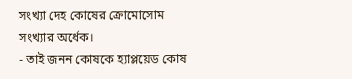সংখ্যা দেহ কোষের ক্রোমোসোম সংখ্যার অর্ধেক।
- তাই জনন কোষকে হ্যাপ্লয়েড কোষ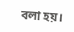বলা হয়।